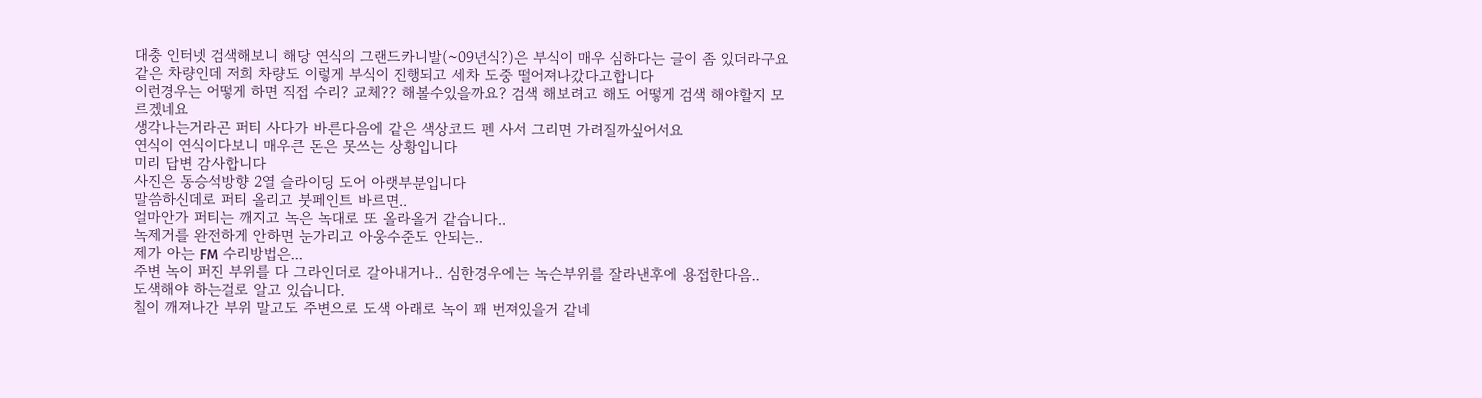대충 인터넷 검색해보니 해당 연식의 그랜드카니발(~09년식?)은 부식이 매우 심하다는 글이 좀 있더라구요
같은 차량인데 저희 차량도 이렇게 부식이 진행되고 세차 도중 떨어져나갔다고합니다
이런경우는 어떻게 하면 직접 수리? 교체?? 해볼수있을까요? 검색 해보려고 해도 어떻게 검색 해야할지 모르겠네요
생각나는거라곤 퍼티 사다가 바른다음에 같은 색상코드 펜 사서 그리면 가려질까싶어서요
연식이 연식이다보니 매우큰 돈은 못쓰는 상황입니다
미리 답변 감사합니다
사진은 동승석방향 2열 슬라이딩 도어 아랫부분입니다
말씀하신데로 퍼티 올리고 붓페인트 바르면..
얼마안가 퍼티는 깨지고 녹은 녹대로 또 올라올거 같습니다..
녹제거를 완전하게 안하면 눈가리고 아웅수준도 안되는..
제가 아는 FM 수리방법은...
주변 녹이 퍼진 부위를 다 그라인더로 갈아내거나.. 심한경우에는 녹슨부위를 잘라낸후에 용접한다음..
도색해야 하는걸로 알고 있습니다.
칠이 깨져나간 부위 말고도 주변으로 도색 아래로 녹이 꽤 번져있을거 같네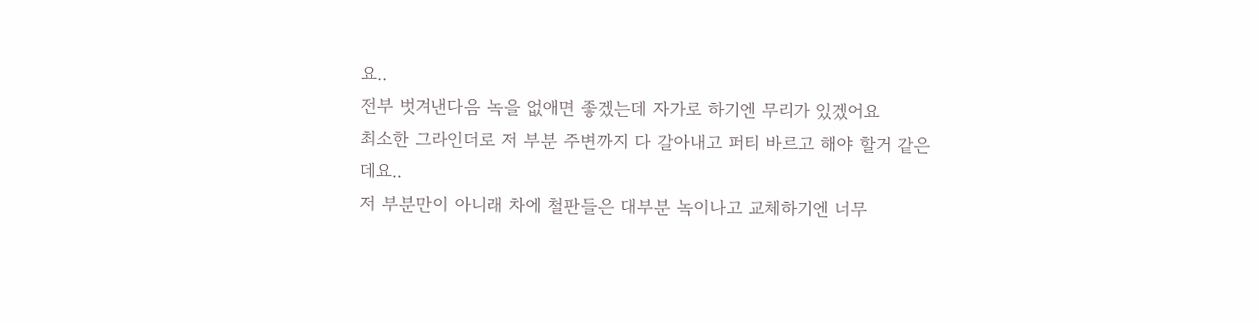요..
전부 벗겨낸다음 녹을 없애면 좋겠는데 자가로 하기엔 무리가 있겠어요
최소한 그라인더로 저 부분 주변까지 다 갈아내고 퍼티 바르고 해야 할거 같은데요..
저 부분만이 아니래 차에 철판들은 대부분 녹이나고 교체하기엔 너무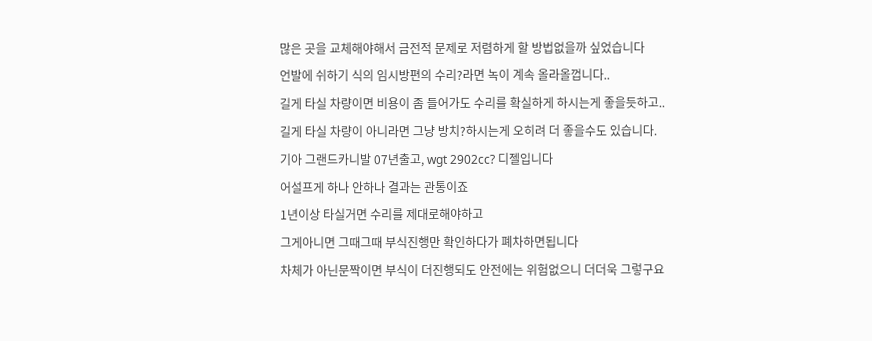많은 곳을 교체해야해서 금전적 문제로 저렴하게 할 방법없을까 싶었습니다
언발에 쉬하기 식의 임시방편의 수리?라면 녹이 계속 올라올껍니다..
길게 타실 차량이면 비용이 좀 들어가도 수리를 확실하게 하시는게 좋을듯하고..
길게 타실 차량이 아니라면 그냥 방치?하시는게 오히려 더 좋을수도 있습니다.
기아 그랜드카니발 07년출고, wgt 2902cc? 디젤입니다
어설프게 하나 안하나 결과는 관통이죠
1년이상 타실거면 수리를 제대로해야하고
그게아니면 그때그때 부식진행만 확인하다가 폐차하면됩니다
차체가 아닌문짝이면 부식이 더진행되도 안전에는 위험없으니 더더욱 그렇구요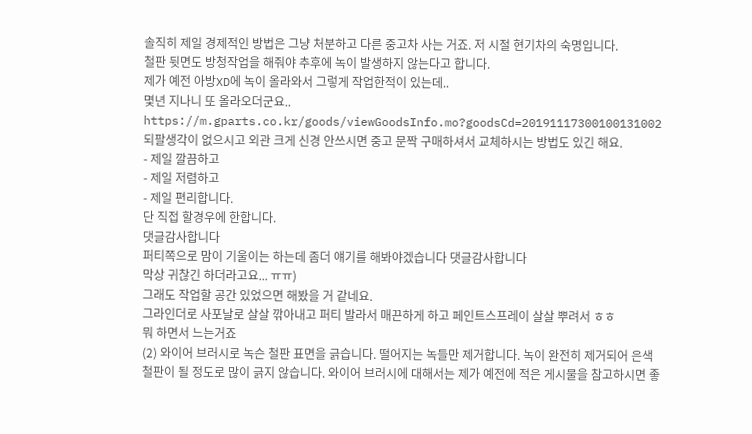솔직히 제일 경제적인 방법은 그냥 처분하고 다른 중고차 사는 거죠. 저 시절 현기차의 숙명입니다.
철판 뒷면도 방청작업을 해줘야 추후에 녹이 발생하지 않는다고 합니다.
제가 예전 아방XD에 녹이 올라와서 그렇게 작업한적이 있는데..
몇년 지나니 또 올라오더군요..
https://m.gparts.co.kr/goods/viewGoodsInfo.mo?goodsCd=20191117300100131002
되팔생각이 없으시고 외관 크게 신경 안쓰시면 중고 문짝 구매하셔서 교체하시는 방법도 있긴 해요.
- 제일 깔끔하고
- 제일 저렴하고
- 제일 편리합니다.
단 직접 할경우에 한합니다.
댓글감사합니다
퍼티쪽으로 맘이 기울이는 하는데 좀더 얘기를 해봐야겠습니다 댓글감사합니다
막상 귀찮긴 하더라고요... ㅠㅠ)
그래도 작업할 공간 있었으면 해봤을 거 같네요.
그라인더로 사포날로 살살 깎아내고 퍼티 발라서 매끈하게 하고 페인트스프레이 살살 뿌려서 ㅎㅎ
뭐 하면서 느는거죠
(2) 와이어 브러시로 녹슨 철판 표면을 긁습니다. 떨어지는 녹들만 제거합니다. 녹이 완전히 제거되어 은색 철판이 될 정도로 많이 긁지 않습니다. 와이어 브러시에 대해서는 제가 예전에 적은 게시물을 참고하시면 좋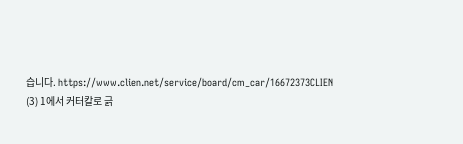습니다. https://www.clien.net/service/board/cm_car/16672373CLIEN
(3) 1에서 커터칼로 긁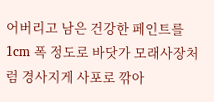어버리고 남은 건강한 페인트를 1cm 폭 정도로 바닷가 모래사장처럼 경사지게 사포로 깎아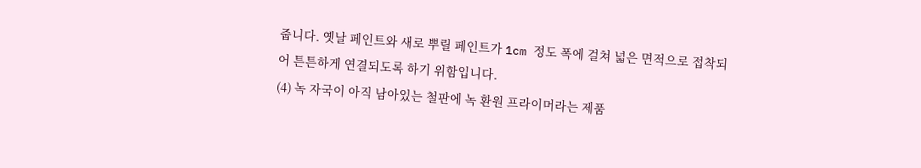줍니다. 옛날 페인트와 새로 뿌릴 페인트가 1cm 정도 폭에 걸쳐 넓은 면적으로 접착되어 튼튼하게 연결되도록 하기 위함입니다.
(4) 녹 자국이 아직 남아있는 철판에 녹 환원 프라이머라는 제품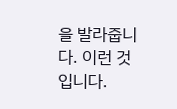을 발라줍니다. 이런 것입니다.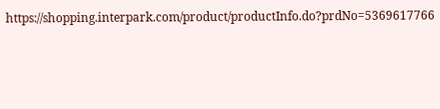https://shopping.interpark.com/product/productInfo.do?prdNo=5369617766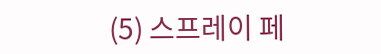(5) 스프레이 페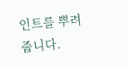인트를 뿌려줍니다.